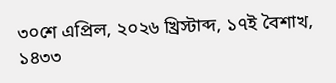৩০শে এপ্রিল, ২০২৬ খ্রিস্টাব্দ, ১৭ই বৈশাখ, ১৪৩৩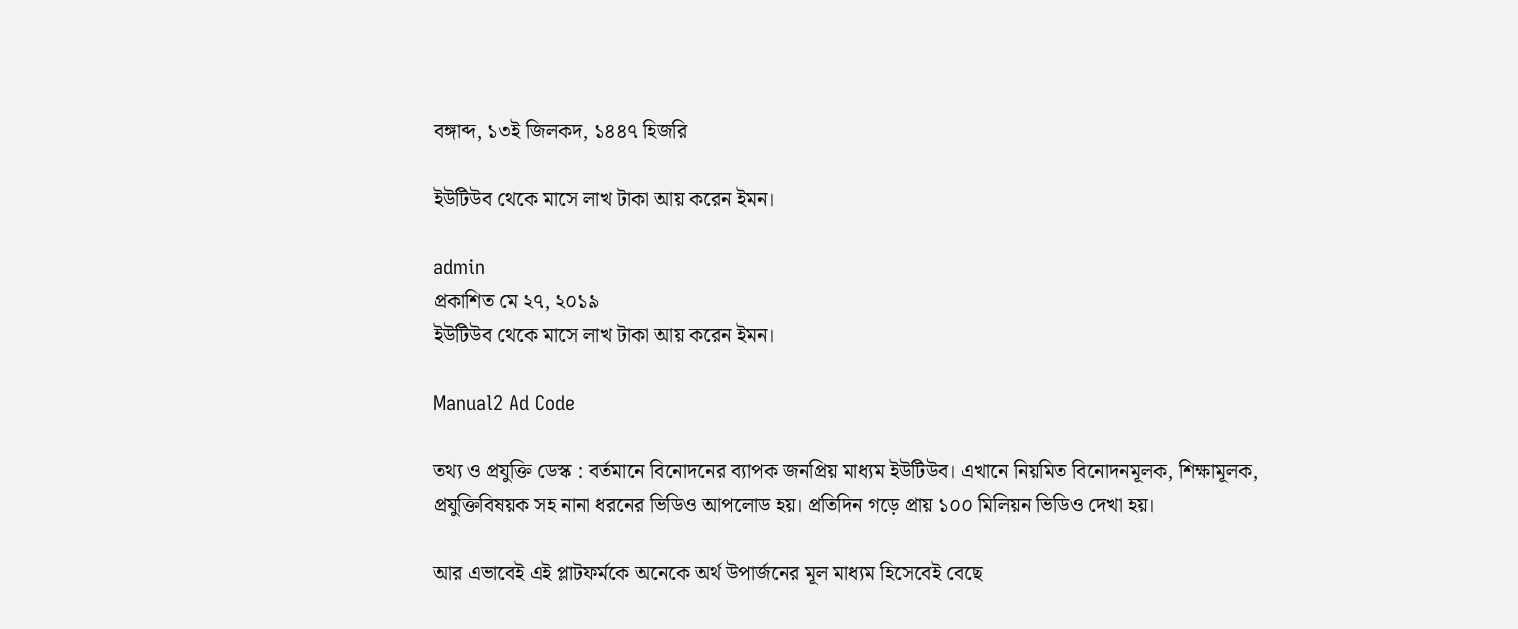বঙ্গাব্দ, ১৩ই জিলকদ, ১৪৪৭ হিজরি

ইউটিউব থেকে মাসে লাখ টাকা আয় করেন ইমন।

admin
প্রকাশিত মে ২৭, ২০১৯
ইউটিউব থেকে মাসে লাখ টাকা আয় করেন ইমন।

Manual2 Ad Code

তথ্য ও প্রযুক্তি ডেস্ক : বর্তমানে বিনোদনের ব্যাপক জনপ্রিয় মাধ্যম ইউটিউব। এখানে নিয়মিত বিনোদনমূলক, শিক্ষামূলক, প্রযুক্তিবিষয়ক সহ নানা ধরনের ভিডিও আপলোড হয়। প্রতিদিন গড়ে প্রায় ১০০ মিলিয়ন ভিডিও দেখা হয়।

আর এভাবেই এই প্লাটফর্মকে অনেকে অর্থ উপার্জনের মূল মাধ্যম হিসেবেই বেছে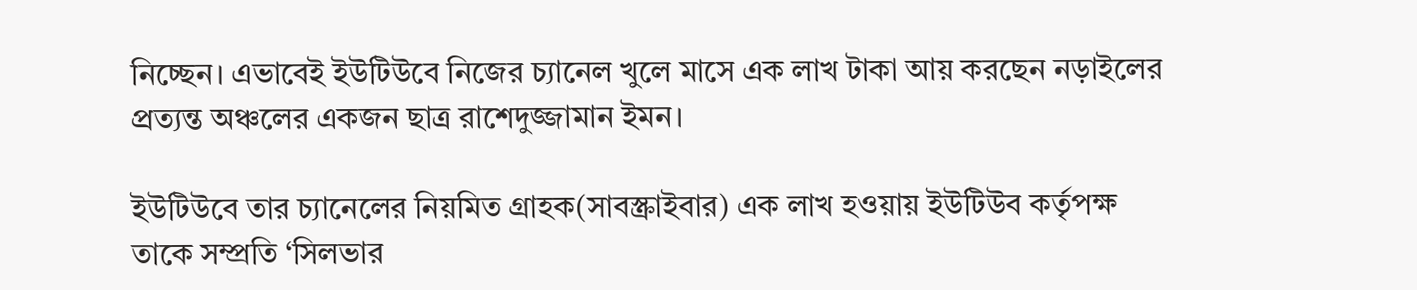নিচ্ছেন। এভাবেই ইউটিউবে নিজের চ্যানেল খুলে মাসে এক লাখ টাকা আয় করছেন নড়াইলের প্রত্যন্ত অঞ্চলের একজন ছাত্র রাশেদুজ্জামান ইমন।

ইউটিউবে তার চ্যানেলের নিয়মিত গ্রাহক(সাবস্ক্রাইবার) এক লাখ হওয়ায় ইউটিউব কর্তৃপক্ষ তাকে সম্প্রতি ‘সিলভার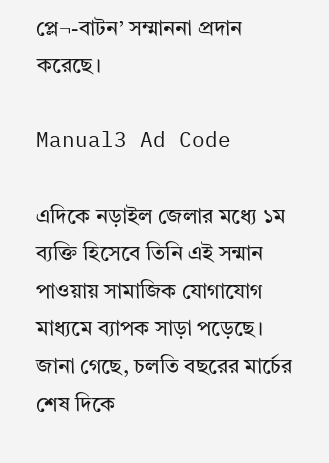প্লে¬-বাটন’ সম্মাননা প্রদান করেছে।

Manual3 Ad Code

এদিকে নড়াইল জেলার মধ্যে ১ম ব্যক্তি হিসেবে তিনি এই সন্মান পাওয়ায় সামাজিক যোগাযোগ মাধ্যমে ব্যাপক সাড়া পড়েছে। জানা গেছে, চলতি বছরের মার্চের শেষ দিকে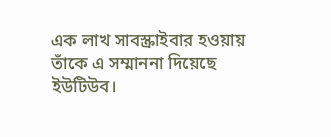এক লাখ সাবস্ক্রাইবার হওয়ায় তাঁকে এ সম্মাননা দিয়েছে ইউটিউব।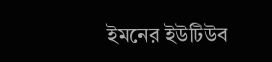ইমনের ইউটিউব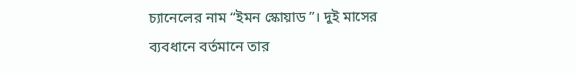চ্যানেলের নাম “ইমন স্কোয়াড”। দুই মাসের ব্যবধানে বর্তমানে তার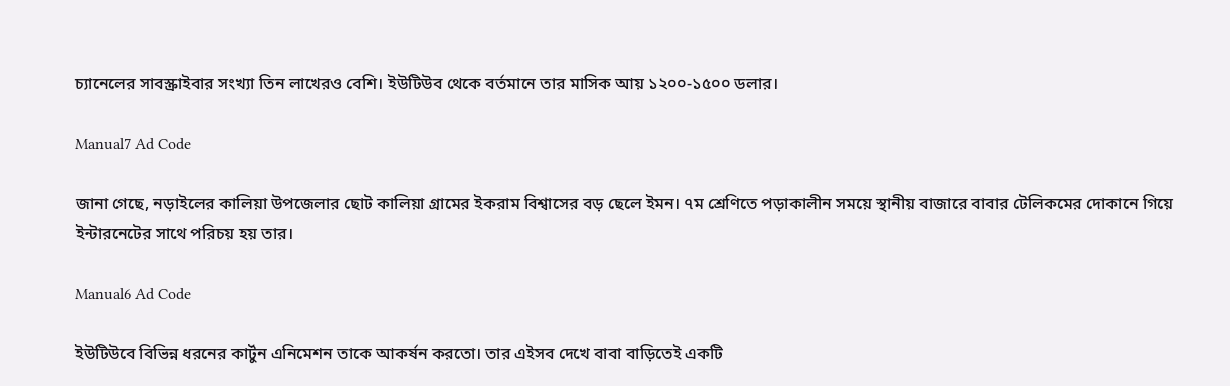চ্যানেলের সাবস্ক্রাইবার সংখ্যা তিন লাখেরও বেশি। ইউটিউব থেকে বর্তমানে তার মাসিক আয় ১২০০-১৫০০ ডলার।

Manual7 Ad Code

জানা গেছে, নড়াইলের কালিয়া উপজেলার ছোট কালিয়া গ্রামের ইকরাম বিশ্বাসের বড় ছেলে ইমন। ৭ম শ্রেণিতে পড়াকালীন সময়ে স্থানীয় বাজারে বাবার টেলিকমের দোকানে গিয়ে ইন্টারনেটের সাথে পরিচয় হয় তার।

Manual6 Ad Code

ইউটিউবে বিভিন্ন ধরনের কার্টুন এনিমেশন তাকে আকর্ষন করতো। তার এইসব দেখে বাবা বাড়িতেই একটি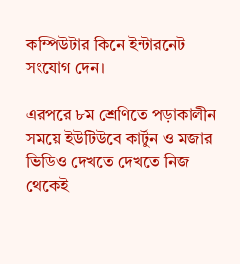কম্পিউটার কিনে ইন্টারনেট সংযোগ দেন।

এরপরে ৮ম শ্রেণিতে পড়াকালীন সময়ে ইউটিউবে কার্টুন ও মজার ভিডিও দেখতে দেখতে নিজ থেকেই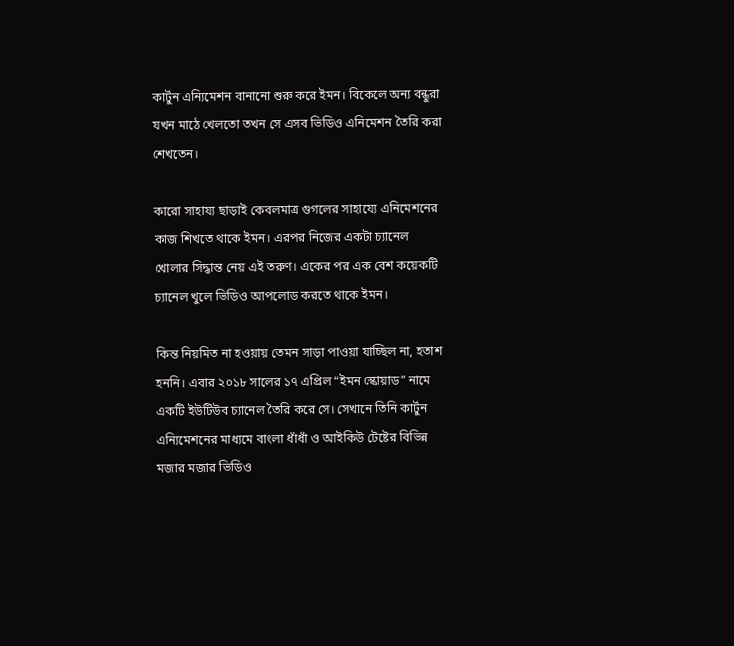কার্টুন এন্যিমেশন বানানো শুরু করে ইমন। বিকেলে অন্য বন্ধুরা যখন মাঠে খেলতো তখন সে এসব ভিডিও এনিমেশন তৈরি করা শেখতেন।

কারো সাহায্য ছাড়াই কেবলমাত্র গুগলের সাহায্যে এনিমেশনের কাজ শিখতে থাকে ইমন। এরপর নিজের একটা চ্যানেল খোলার সিদ্ধান্ত নেয় এই তরুণ। একের পর এক বেশ কয়েকটি চ্যানেল খুলে ভিডিও আপলোড করতে থাকে ইমন।

কিন্ত নিয়মিত না হওয়ায় তেমন সাড়া পাওয়া যাচ্ছিল না, হতাশ হননি। এবার ২০১৮ সালের ১৭ এপ্রিল “ইমন স্কোয়াড” নামে একটি ইউটিউব চ্যানেল তৈরি করে সে। সেখানে তিনি কার্টুন এন্যিমেশনের মাধ্যমে বাংলা ধাঁধাঁ ও আইকিউ টেষ্টের বিভিন্ন মজার মজার ভিডিও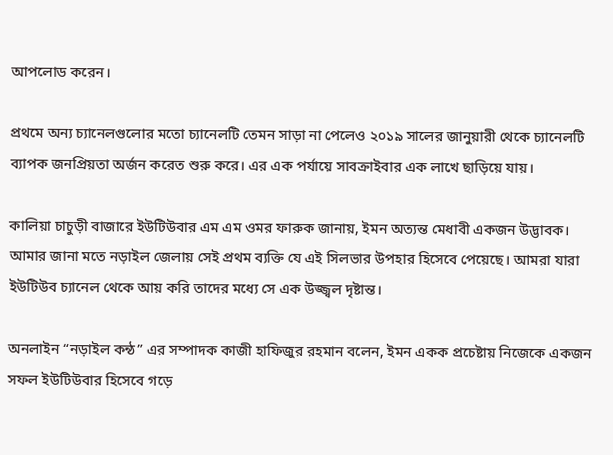আপলোড করেন।

প্রথমে অন্য চ্যানেলগুলোর মতো চ্যানেলটি তেমন সাড়া না পেলেও ২০১৯ সালের জানুয়ারী থেকে চ্যানেলটি ব্যাপক জনপ্রিয়তা অর্জন করেত শুরু করে। এর এক পর্যায়ে সাবক্রাইবার এক লাখে ছাড়িয়ে যায়।

কালিয়া চাচুড়ী বাজারে ইউটিউবার এম এম ওমর ফারুক জানায়, ইমন অত্যন্ত মেধাবী একজন উদ্ভাবক। আমার জানা মতে নড়াইল জেলায় সেই প্রথম ব্যক্তি যে এই সিলভার উপহার হিসেবে পেয়েছে। আমরা যারা ইউটিউব চ্যানেল থেকে আয় করি তাদের মধ্যে সে এক উজ্জ্বল দৃষ্টান্ত।

অনলাইন “নড়াইল কন্ঠ” এর সম্পাদক কাজী হাফিজুর রহমান বলেন, ইমন একক প্রচেষ্টায় নিজেকে একজন সফল ইউটিউবার হিসেবে গড়ে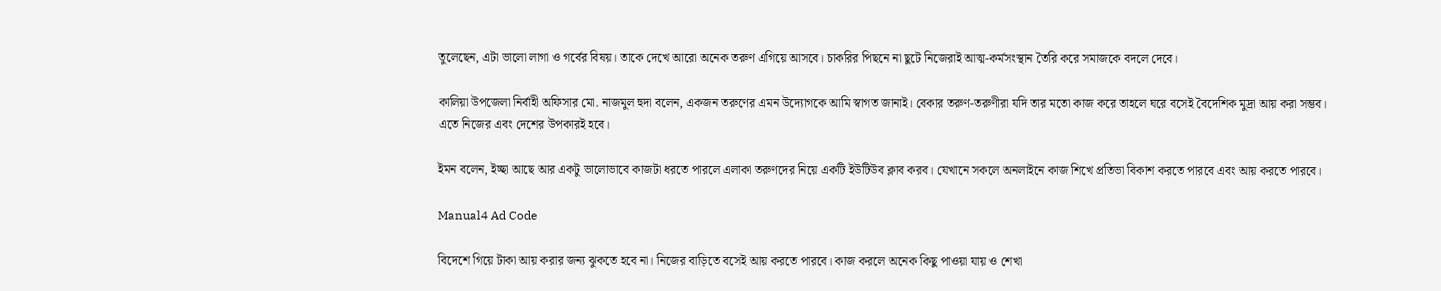তুলেছেন, এটা ভালো লাগা ও গর্বের বিষয়। তাকে দেখে আরো অনেক তরুণ এগিয়ে আসবে। চাকরির পিছনে না ছুটে নিজেরাই আত্ম-কর্মসংস্থান তৈরি করে সমাজকে বদলে দেবে।

কালিয়া উপজেলা নির্বাহী অফিসার মো. নাজমুল হুদা বলেন, একজন তরুণের এমন উদ্যোগকে আমি স্বাগত জানাই। বেকার তরুণ-তরুণীরা যদি তার মতো কাজ করে তাহলে ঘরে বসেই বৈদেশিক মুদ্রা আয় করা সম্ভব। এতে নিজের এবং দেশের উপকারই হবে।

ইমন বলেন, ইচ্ছা আছে আর একটু ভালোভাবে কাজটা ধরতে পারলে এলাকা তরুণদের নিয়ে একটি ইউটিউব ক্লাব করব। যেখানে সকলে অনলাইনে কাজ শিখে প্রতিভা বিকাশ করতে পারবে এবং আয় করতে পারবে।

Manual4 Ad Code

বিদেশে গিয়ে টাকা আয় করার জন্য ঝুকতে হবে না। নিজের বাড়িতে বসেই আয় করতে পারবে। কাজ করলে অনেক কিছু পাওয়া যায় ও শেখা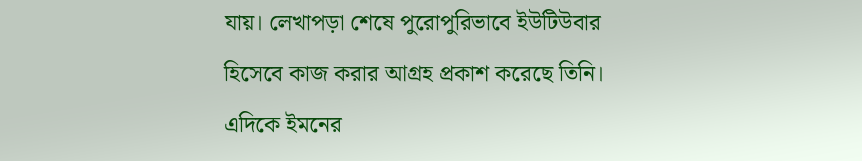যায়। লেখাপড়া শেষে পুরোপুরিভাবে ইউটিউবার হিসেবে কাজ করার আগ্রহ প্রকাশ করেছে তিনি। এদিকে ইমনের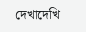দেখাদেখি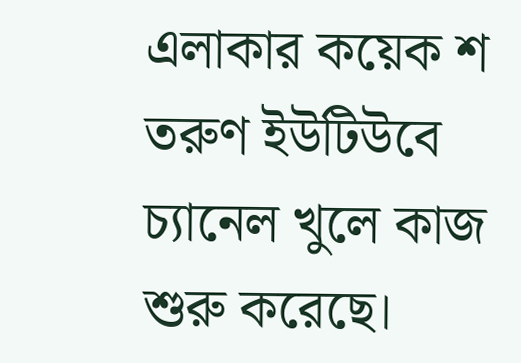এলাকার কয়েক শ তরুণ ইউটিউবে চ্যানেল খুলে কাজ শুরু করেছে।